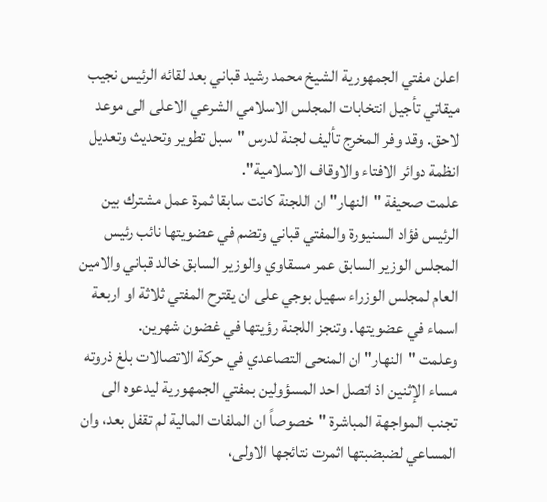اعلن مفتي الجمهورية الشيخ محمد رشيد قباني بعد لقائه الرئيس نجيب ميقاتي تأجيل انتخابات المجلس الاسلامي الشرعي الاعلى الى موعد لاحق. وقد وفر المخرج تأليف لجنة لدرس "سبل تطوير وتحديث وتعديل انظمة دوائر الافتاء والاوقاف الاسلامية".
علمت صحيفة "النهار" ان اللجنة كانت سابقا ثمرة عمل مشترك بين الرئيس فؤاد السنيورة والمفتي قباني وتضم في عضويتها نائب رئيس المجلس الوزير السابق عمر مسقاوي والوزير السابق خالد قباني والامين العام لمجلس الوزراء سهيل بوجي على ان يقترح المفتي ثلاثة او اربعة اسماء في عضويتها. وتنجز اللجنة رؤيتها في غضون شهرين.
وعلمت "النهار" ان المنحى التصاعدي في حركة الاتصالات بلغ ذروته مساء الإثنين اذ اتصل احد المسؤولين بمفتي الجمهورية ليدعوه الى تجنب المواجهة المباشرة "خصوصاً ان الملفات المالية لم تقفل بعد، وان المساعي لضبضبتها اثمرت نتائجها الاولى،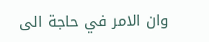وان الامر في حاجة الى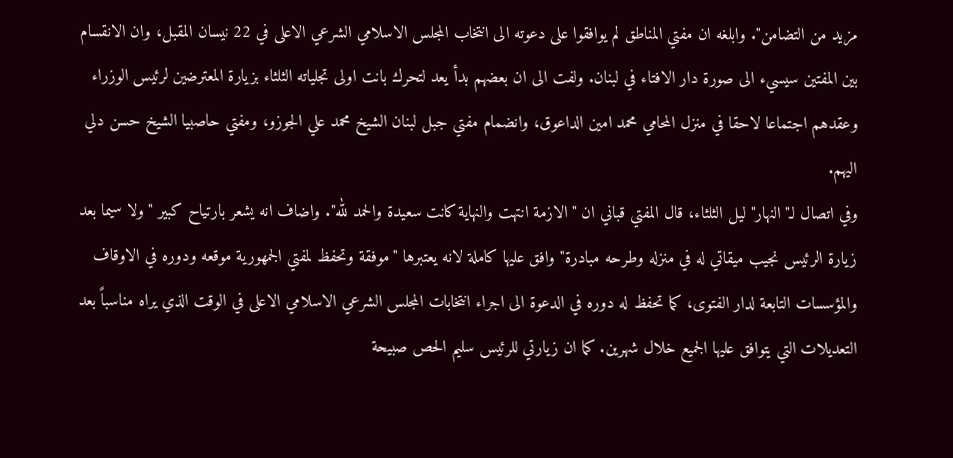مزيد من التضامن". وابلغه ان مفتي المناطق لم يوافقوا على دعوته الى انتخاب المجلس الاسلامي الشرعي الاعلى في 22 نيسان المقبل، وان الانقسام بين المفتين سيسيء الى صورة دار الافتاء في لبنان. ولفت الى ان بعضهم بدأ يعد لتحرك بانت اولى تجلياته الثلثاء بزيارة المعترضين لرئيس الوزراء وعقدهم اجتماعا لاحقا في منزل المحامي محمد امين الداعوق، وانضمام مفتي جبل لبنان الشيخ محمد علي الجوزو، ومفتي حاصبيا الشيخ حسن دلي اليهم.
وفي اتصال لـ"النهار" ليل الثلثاء، قال المفتي قباني ان "الازمة انتهت والنهاية كانت سعيدة والحمد لله". واضاف انه يشعر بارتياح كبير "ولا سيما بعد زيارة الرئيس نجيب ميقاتي له في منزله وطرحه مبادرة" وافق عليها كاملة لانه يعتبرها "موفقة وتحفظ لمفتي الجمهورية موقعه ودوره في الاوقاف والمؤسسات التابعة لدار الفتوى، كما تحفظ له دوره في الدعوة الى اجراء انتخابات المجلس الشرعي الاسلامي الاعلى في الوقت الذي يراه مناسباً بعد التعديلات التي يتوافق عليها الجميع خلال شهرين. كما ان زيارتي للرئيس سليم الحص صبيحة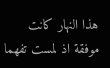هذا النهار كانت موفقة اذ لمست تفهما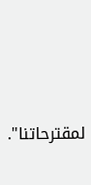لمقترحاتنا".